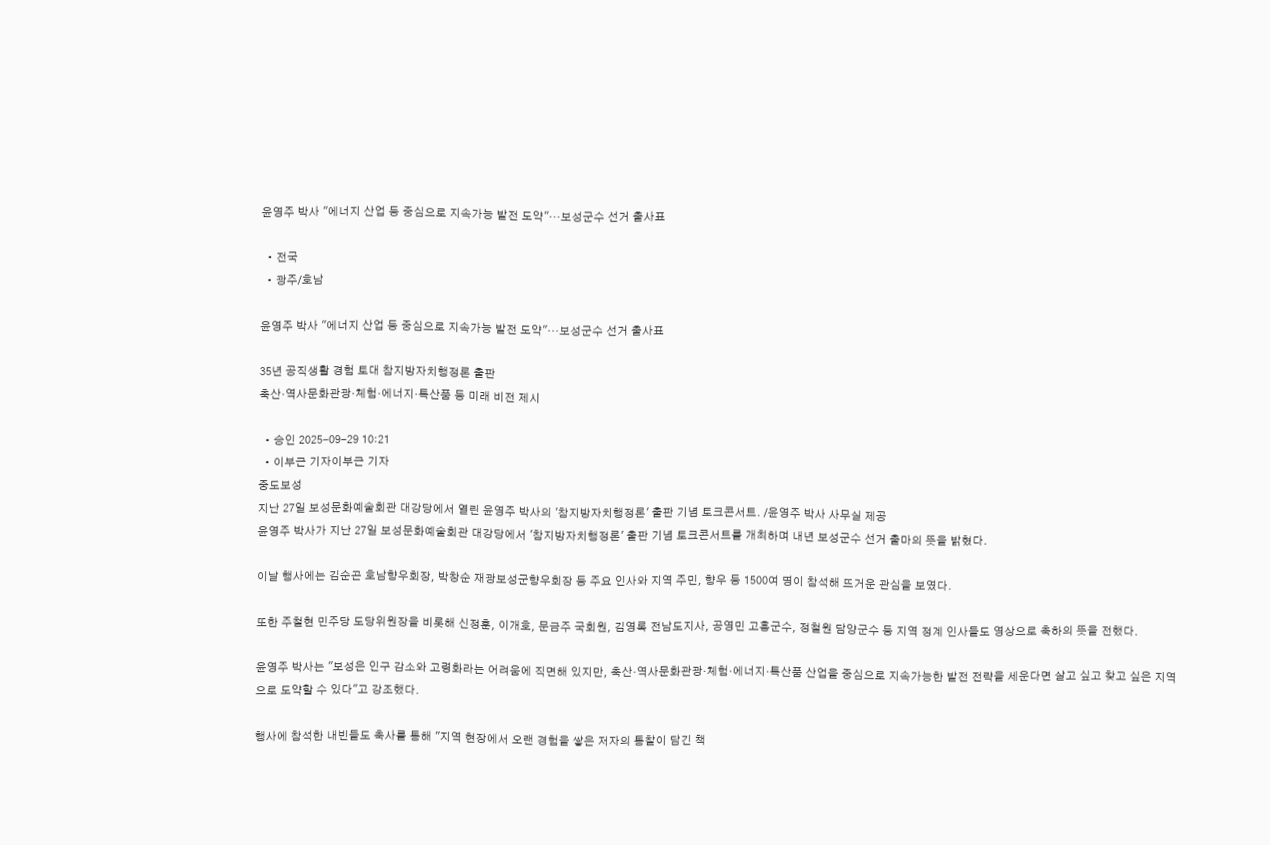윤영주 박사 "에너지 산업 등 중심으로 지속가능 발전 도약"···보성군수 선거 출사표

  • 전국
  • 광주/호남

윤영주 박사 "에너지 산업 등 중심으로 지속가능 발전 도약"···보성군수 선거 출사표

35년 공직생활 경험 토대 참지방자치행정론 출판
축산·역사문화관광·체험·에너지·특산품 등 미래 비전 제시

  • 승인 2025-09-29 10:21
  • 이부근 기자이부근 기자
중도보성
지난 27일 보성문화예술회관 대강당에서 열린 윤영주 박사의 '참지방자치행정론' 출판 기념 토크콘서트. /윤영주 박사 사무실 제공
윤영주 박사가 지난 27일 보성문화예술회관 대강당에서 '참지방자치행정론' 출판 기념 토크콘서트를 개최하며 내년 보성군수 선거 출마의 뜻을 밝혔다.

이날 행사에는 김순곤 호남향우회장, 박창순 재광보성군향우회장 등 주요 인사와 지역 주민, 향우 등 1500여 명이 참석해 뜨거운 관심을 보였다.

또한 주철현 민주당 도당위원장을 비롯해 신정훈, 이개호, 문금주 국회원, 김영록 전남도지사, 공영민 고흥군수, 정철원 담양군수 등 지역 정계 인사들도 영상으로 축하의 뜻을 전했다.

윤영주 박사는 "보성은 인구 감소와 고령화라는 어려움에 직면해 있지만, 축산·역사문화관광·체험·에너지·특산품 산업을 중심으로 지속가능한 발전 전략을 세운다면 살고 싶고 찾고 싶은 지역으로 도약할 수 있다"고 강조했다.

행사에 참석한 내빈들도 축사를 통해 "지역 현장에서 오랜 경험을 쌓은 저자의 통찰이 담긴 책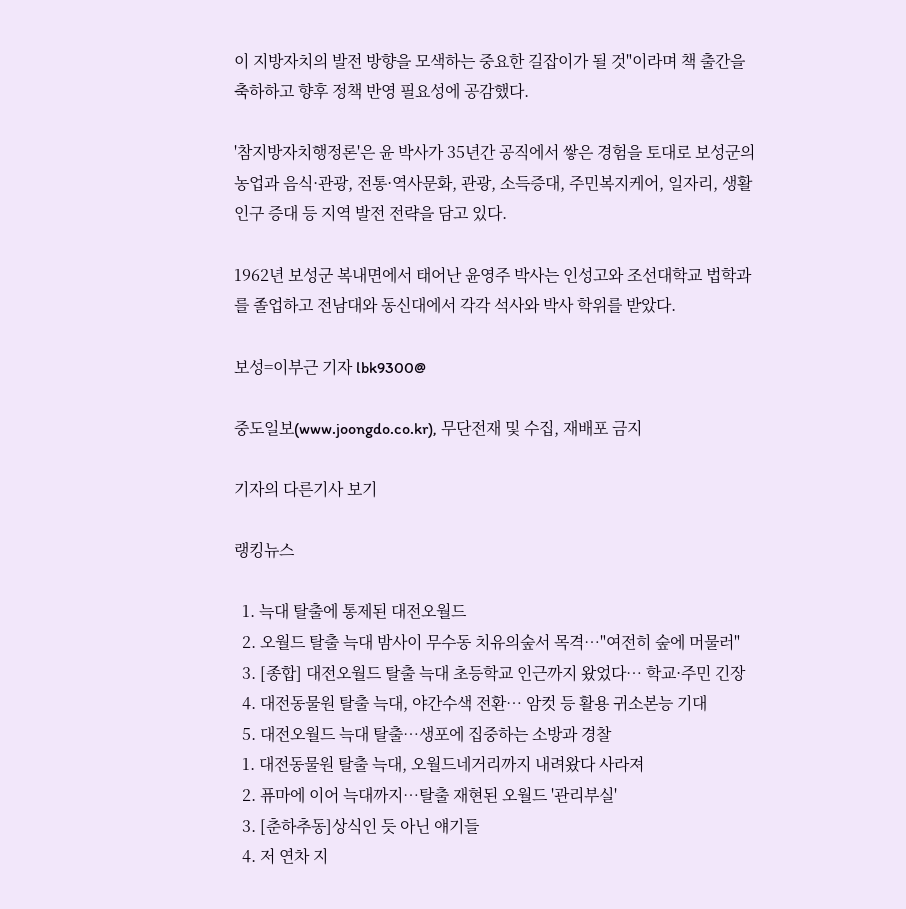이 지방자치의 발전 방향을 모색하는 중요한 길잡이가 될 것"이라며 책 출간을 축하하고 향후 정책 반영 필요성에 공감했다.

'참지방자치행정론'은 윤 박사가 35년간 공직에서 쌓은 경험을 토대로 보성군의 농업과 음식·관광, 전통·역사문화, 관광, 소득증대, 주민복지케어, 일자리, 생활인구 증대 등 지역 발전 전략을 담고 있다.

1962년 보성군 복내면에서 태어난 윤영주 박사는 인성고와 조선대학교 법학과를 졸업하고 전남대와 동신대에서 각각 석사와 박사 학위를 받았다.

보성=이부근 기자 lbk9300@

중도일보(www.joongdo.co.kr), 무단전재 및 수집, 재배포 금지

기자의 다른기사 보기

랭킹뉴스

  1. 늑대 탈출에 통제된 대전오월드
  2. 오월드 탈출 늑대 밤사이 무수동 치유의숲서 목격…"여전히 숲에 머물러"
  3. [종합] 대전오월드 탈출 늑대 초등학교 인근까지 왔었다… 학교·주민 긴장
  4. 대전동물원 탈출 늑대, 야간수색 전환… 암컷 등 활용 귀소본능 기대
  5. 대전오월드 늑대 탈출…생포에 집중하는 소방과 경찰
  1. 대전동물원 탈출 늑대, 오월드네거리까지 내려왔다 사라져
  2. 퓨마에 이어 늑대까지…탈출 재현된 오월드 '관리부실'
  3. [춘하추동]상식인 듯 아닌 얘기들
  4. 저 연차 지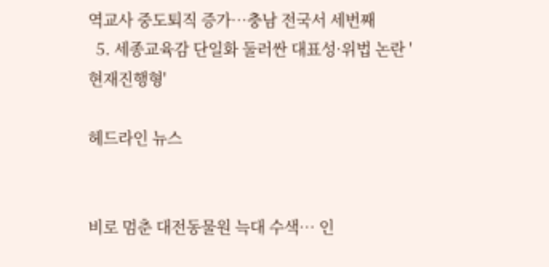역교사 중도퇴직 증가…충남 전국서 세번째
  5. 세종교육감 단일화 둘러싼 대표성·위법 논란 '현재진행형'

헤드라인 뉴스


비로 멈춘 대전동물원 늑대 수색… 인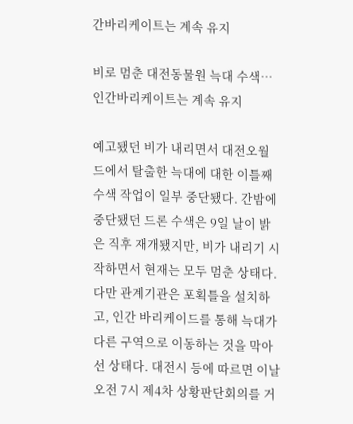간바리케이트는 계속 유지

비로 멈춘 대전동물원 늑대 수색… 인간바리케이트는 계속 유지

예고됐던 비가 내리면서 대전오월드에서 탈출한 늑대에 대한 이틀째 수색 작업이 일부 중단됐다. 간밤에 중단됐던 드론 수색은 9일 날이 밝은 직후 재개됐지만, 비가 내리기 시작하면서 현재는 모두 멈춘 상태다. 다만 관계기관은 포획틀을 설치하고, 인간 바리케이드를 통해 늑대가 다른 구역으로 이동하는 것을 막아선 상태다. 대전시 등에 따르면 이날 오전 7시 제4차 상황판단회의를 거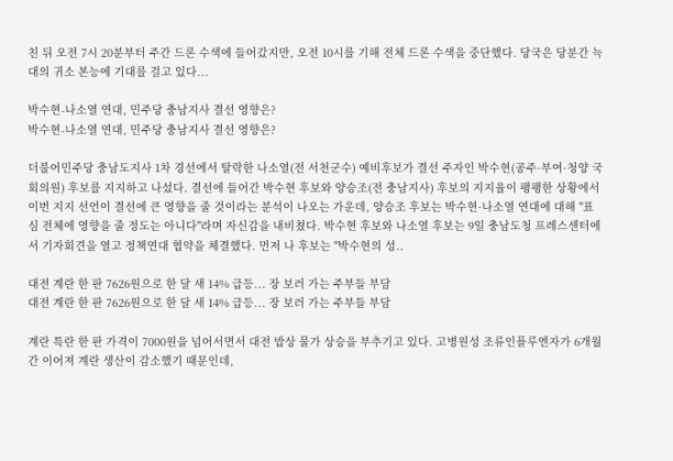친 뒤 오전 7시 20분부터 주간 드론 수색에 들어갔지만, 오전 10시를 기해 전체 드론 수색을 중단했다. 당국은 당분간 늑대의 귀소 본능에 기대를 걸고 있다...

박수현-나소열 연대, 민주당 충남지사 결선 영향은?
박수현-나소열 연대, 민주당 충남지사 결선 영향은?

더불어민주당 충남도지사 1차 경선에서 탈락한 나소열(전 서천군수) 예비후보가 결선 주자인 박수현(공주·부여·청양 국회의원) 후보를 지지하고 나섰다. 결선에 들어간 박수현 후보와 양승조(전 충남지사) 후보의 지지율이 팽팽한 상황에서 이번 지지 선언이 결선에 큰 영향을 줄 것이라는 분석이 나오는 가운데, 양승조 후보는 박수현·나소열 연대에 대해 "표심 전체에 영향을 줄 정도는 아니다"라며 자신감을 내비쳤다. 박수현 후보와 나소열 후보는 9일 충남도청 프레스센터에서 기자회견을 열고 정책연대 협약을 체결했다. 먼저 나 후보는 "박수현의 성..

대전 계란 한 판 7626원으로 한 달 새 14% 급등... 장 보러 가는 주부들 부담
대전 계란 한 판 7626원으로 한 달 새 14% 급등... 장 보러 가는 주부들 부담

계란 특란 한 판 가격이 7000원을 넘어서면서 대전 밥상 물가 상승을 부추기고 있다. 고병원성 조류인플루엔자가 6개월간 이어져 계란 생산이 감소했기 때문인데,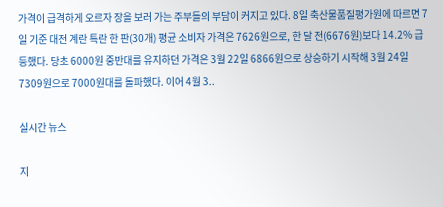가격이 급격하게 오르자 장을 보러 가는 주부들의 부담이 커지고 있다. 8일 축산물품질평가원에 따르면 7일 기준 대전 계란 특란 한 판(30개) 평균 소비자 가격은 7626원으로, 한 달 전(6676원)보다 14.2% 급등했다. 당초 6000원 중반대를 유지하던 가격은 3월 22일 6866원으로 상승하기 시작해 3월 24일 7309원으로 7000원대를 돌파했다. 이어 4월 3..

실시간 뉴스

지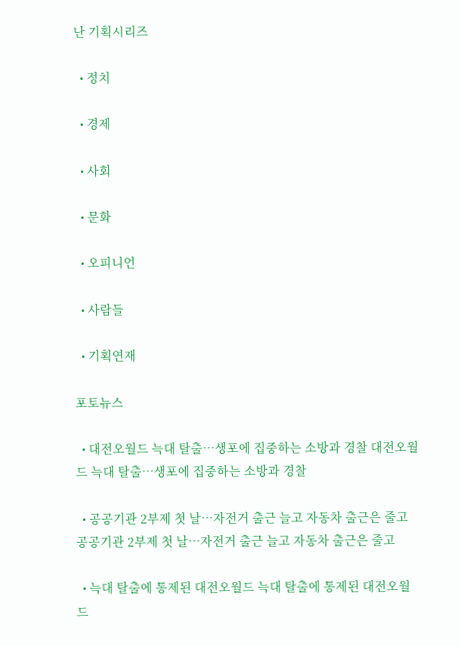난 기획시리즈

  • 정치

  • 경제

  • 사회

  • 문화

  • 오피니언

  • 사람들

  • 기획연재

포토뉴스

  • 대전오월드 늑대 탈출…생포에 집중하는 소방과 경찰 대전오월드 늑대 탈출…생포에 집중하는 소방과 경찰

  • 공공기관 2부제 첫 날…자전거 출근 늘고 자동차 출근은 줄고 공공기관 2부제 첫 날…자전거 출근 늘고 자동차 출근은 줄고

  • 늑대 탈출에 통제된 대전오월드 늑대 탈출에 통제된 대전오월드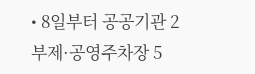• 8일부터 공공기관 2부제·공영주차장 5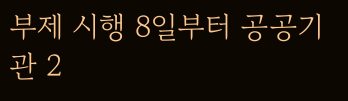부제 시행 8일부터 공공기관 2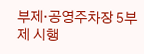부제·공영주차장 5부제 시행